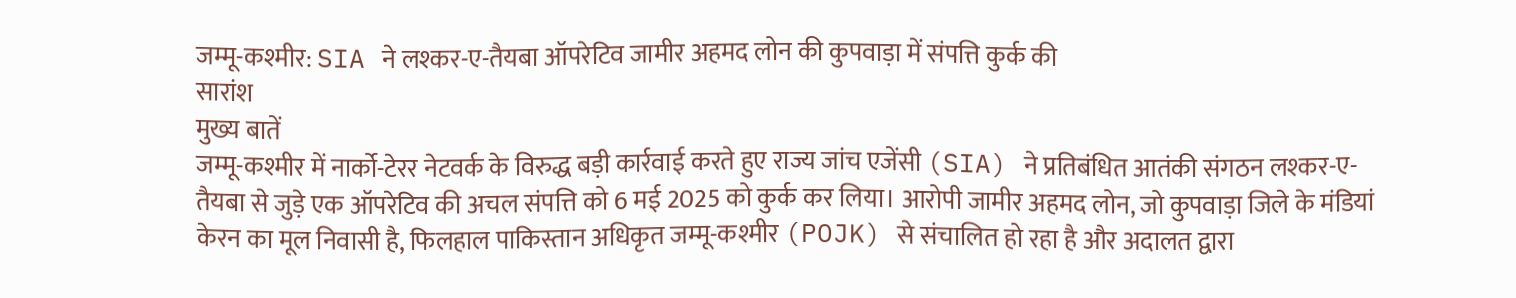जम्मू-कश्मीर: SIA ने लश्कर-ए-तैयबा ऑपरेटिव जामीर अहमद लोन की कुपवाड़ा में संपत्ति कुर्क की
सारांश
मुख्य बातें
जम्मू-कश्मीर में नार्को-टेरर नेटवर्क के विरुद्ध बड़ी कार्रवाई करते हुए राज्य जांच एजेंसी (SIA) ने प्रतिबंधित आतंकी संगठन लश्कर-ए-तैयबा से जुड़े एक ऑपरेटिव की अचल संपत्ति को 6 मई 2025 को कुर्क कर लिया। आरोपी जामीर अहमद लोन, जो कुपवाड़ा जिले के मंडियां केरन का मूल निवासी है, फिलहाल पाकिस्तान अधिकृत जम्मू-कश्मीर (POJK) से संचालित हो रहा है और अदालत द्वारा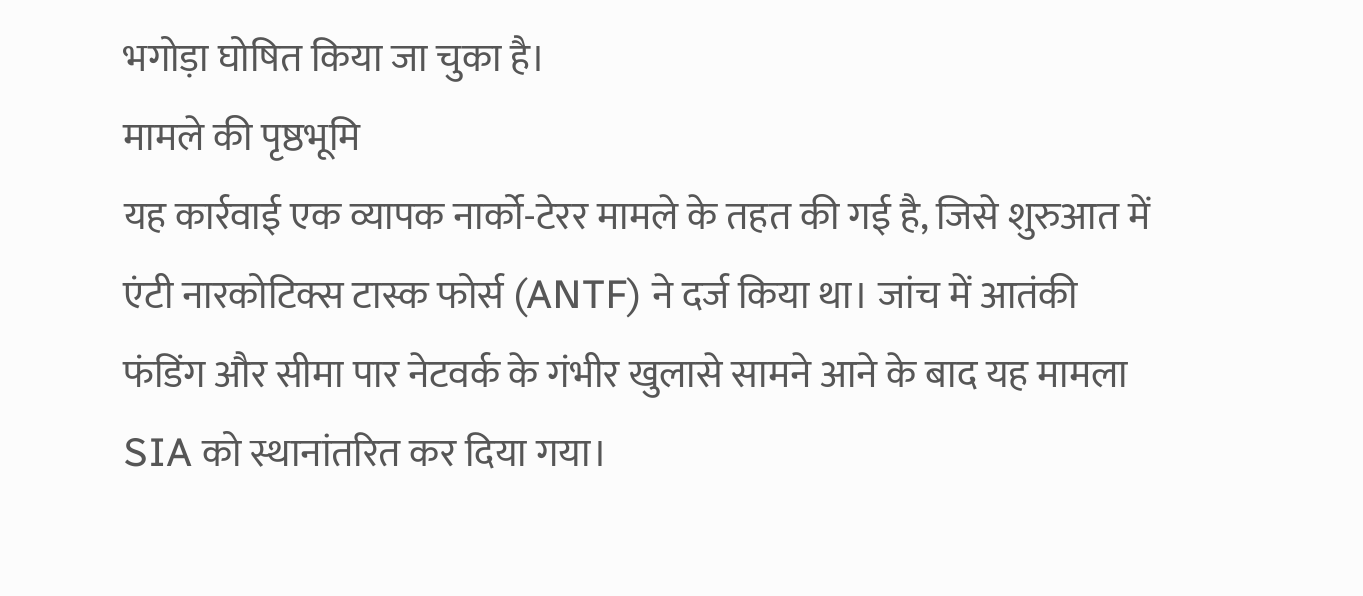भगोड़ा घोषित किया जा चुका है।
मामले की पृष्ठभूमि
यह कार्रवाई एक व्यापक नार्को-टेरर मामले के तहत की गई है, जिसे शुरुआत में एंटी नारकोटिक्स टास्क फोर्स (ANTF) ने दर्ज किया था। जांच में आतंकी फंडिंग और सीमा पार नेटवर्क के गंभीर खुलासे सामने आने के बाद यह मामला SIA को स्थानांतरित कर दिया गया।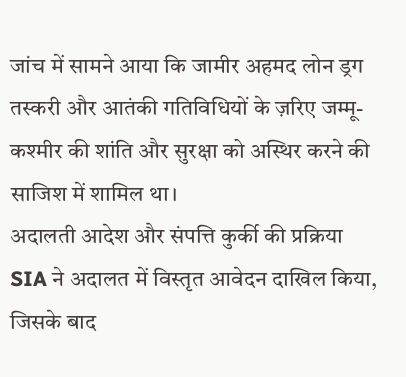जांच में सामने आया कि जामीर अहमद लोन ड्रग तस्करी और आतंकी गतिविधियों के ज़रिए जम्मू-कश्मीर की शांति और सुरक्षा को अस्थिर करने की साजिश में शामिल था।
अदालती आदेश और संपत्ति कुर्की की प्रक्रिया
SIA ने अदालत में विस्तृत आवेदन दाखिल किया, जिसके बाद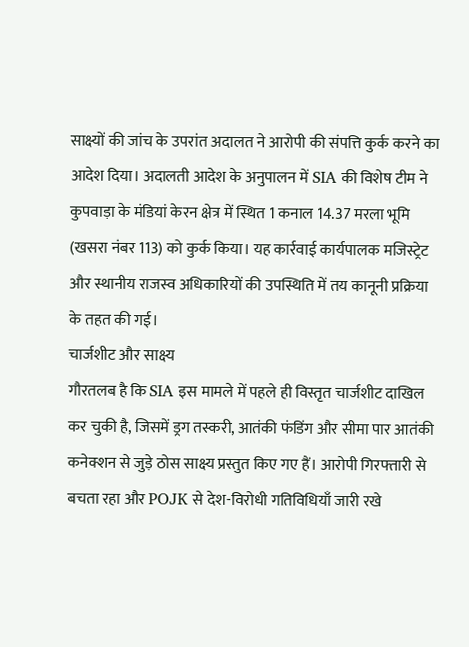साक्ष्यों की जांच के उपरांत अदालत ने आरोपी की संपत्ति कुर्क करने का आदेश दिया। अदालती आदेश के अनुपालन में SIA की विशेष टीम ने कुपवाड़ा के मंडियां केरन क्षेत्र में स्थित 1 कनाल 14.37 मरला भूमि (खसरा नंबर 113) को कुर्क किया। यह कार्रवाई कार्यपालक मजिस्ट्रेट और स्थानीय राजस्व अधिकारियों की उपस्थिति में तय कानूनी प्रक्रिया के तहत की गई।
चार्जशीट और साक्ष्य
गौरतलब है कि SIA इस मामले में पहले ही विस्तृत चार्जशीट दाखिल कर चुकी है, जिसमें ड्रग तस्करी, आतंकी फंडिंग और सीमा पार आतंकी कनेक्शन से जुड़े ठोस साक्ष्य प्रस्तुत किए गए हैं। आरोपी गिरफ्तारी से बचता रहा और POJK से देश-विरोधी गतिविधियाँ जारी रखे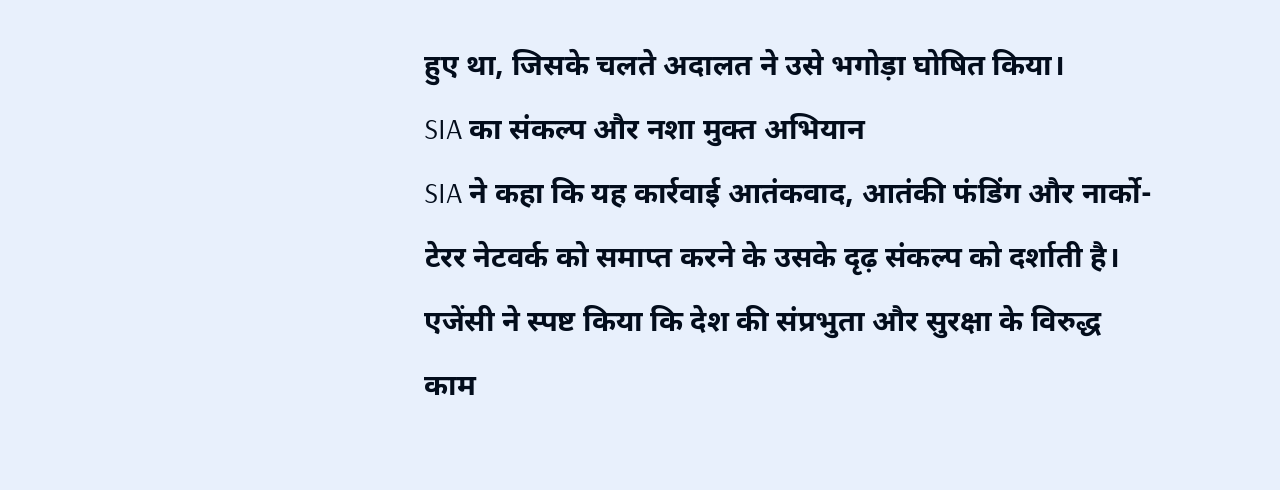हुए था, जिसके चलते अदालत ने उसे भगोड़ा घोषित किया।
SIA का संकल्प और नशा मुक्त अभियान
SIA ने कहा कि यह कार्रवाई आतंकवाद, आतंकी फंडिंग और नार्को-टेरर नेटवर्क को समाप्त करने के उसके दृढ़ संकल्प को दर्शाती है। एजेंसी ने स्पष्ट किया कि देश की संप्रभुता और सुरक्षा के विरुद्ध काम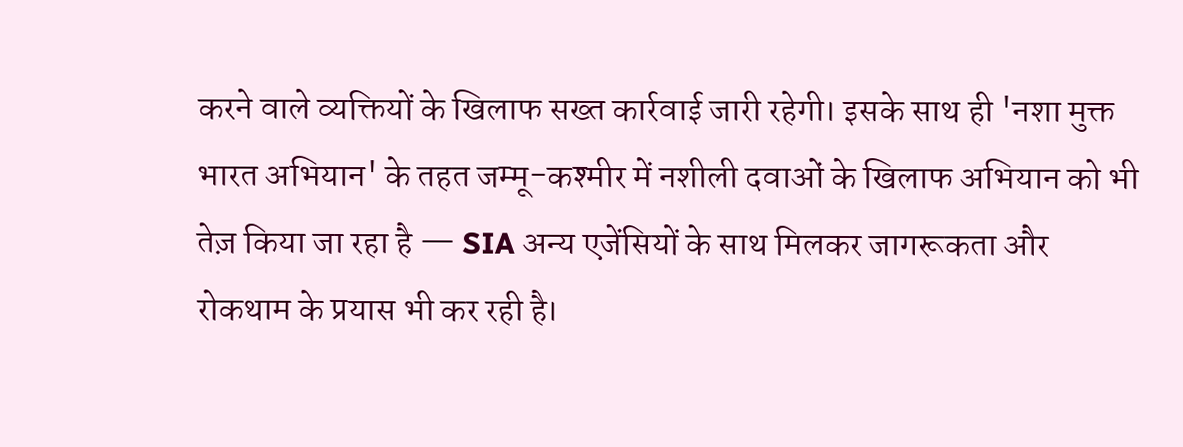करने वाले व्यक्तियों के खिलाफ सख्त कार्रवाई जारी रहेगी। इसके साथ ही 'नशा मुक्त भारत अभियान' के तहत जम्मू-कश्मीर में नशीली दवाओं के खिलाफ अभियान को भी तेज़ किया जा रहा है — SIA अन्य एजेंसियों के साथ मिलकर जागरूकता और रोकथाम के प्रयास भी कर रही है।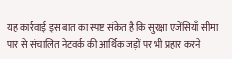यह कार्रवाई इस बात का स्पष्ट संकेत है कि सुरक्षा एजेंसियाँ सीमा पार से संचालित नेटवर्क की आर्थिक जड़ों पर भी प्रहार करने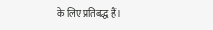के लिए प्रतिबद्ध हैं।